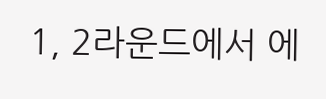1, 2라운드에서 에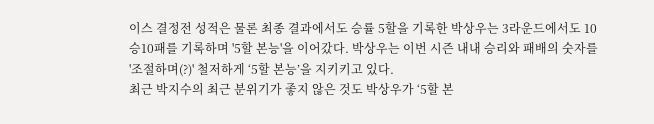이스 결정전 성적은 물론 최종 결과에서도 승률 5할을 기록한 박상우는 3라운드에서도 10승10패를 기록하며 '5할 본능'을 이어갔다. 박상우는 이번 시즌 내내 승리와 패배의 숫자를 '조절하며(?)' 철저하게 ‘5할 본능’을 지키키고 있다.
최근 박지수의 최근 분위기가 좋지 않은 것도 박상우가 ‘5할 본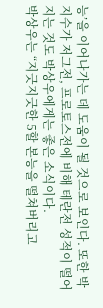능’을 이어나가는 데 도움이 될 것으로 보인다. 또한 박지수가 저그전, 프로토스전에 비해 테란전 성적이 떨어지는 것도 박상우에게는 좋은 소식이다.
박상우는 “지긋지긋한 5할 본능을 떨쳐버리고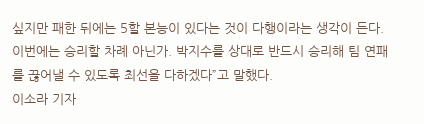싶지만 패한 뒤에는 5할 본능이 있다는 것이 다행이라는 생각이 든다. 이번에는 승리할 차례 아닌가. 박지수를 상대로 반드시 승리해 팀 연패를 끊어낼 수 있도록 최선을 다하겠다”고 말했다.
이소라 기자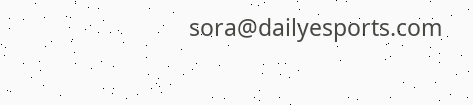sora@dailyesports.com